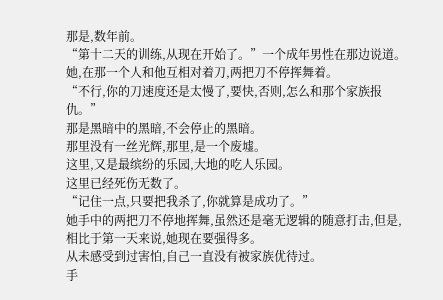那是,数年前。
“第十二天的训练,从现在开始了。”一个成年男性在那边说道。
她,在那一个人和他互相对着刀,两把刀不停挥舞着。
“不行,你的刀速度还是太慢了,要快,否则,怎么和那个家族报仇。”
那是黑暗中的黑暗,不会停止的黑暗。
那里没有一丝光辉,那里,是一个废墟。
这里,又是最缤纷的乐园,大地的吃人乐园。
这里已经死伤无数了。
“记住一点,只要把我杀了,你就算是成功了。”
她手中的两把刀不停地挥舞,虽然还是毫无逻辑的随意打击,但是,相比于第一天来说,她现在要强得多。
从未感受到过害怕,自己一直没有被家族优待过。
手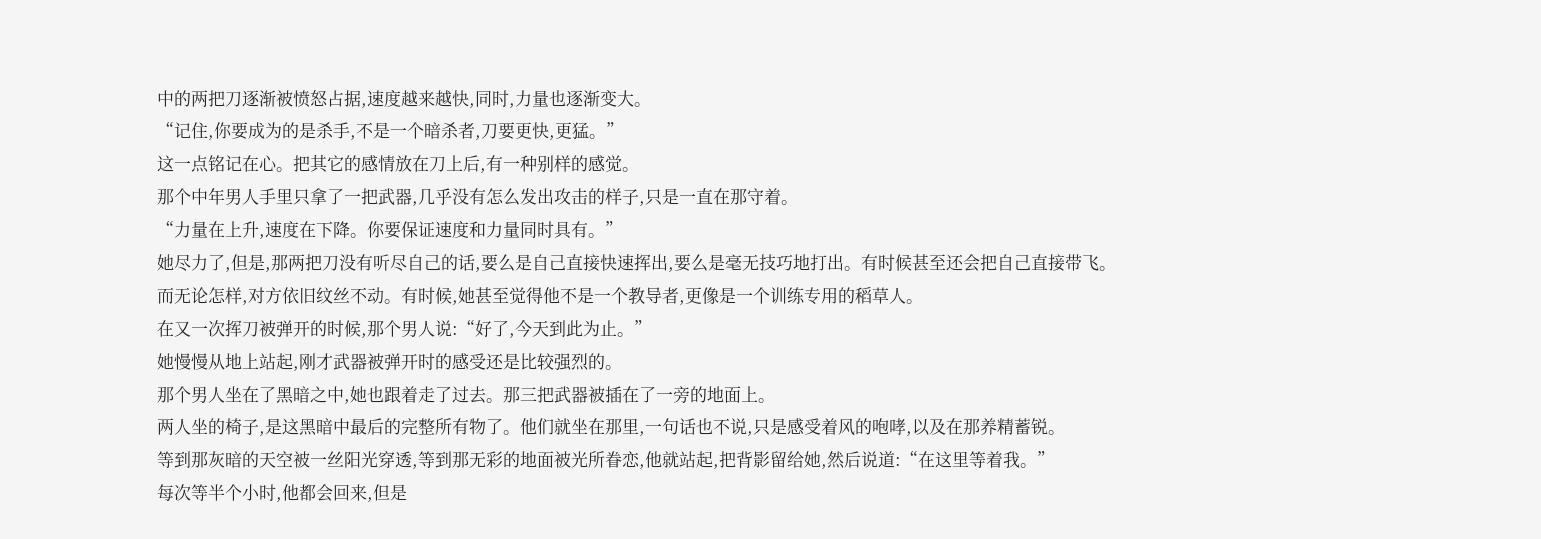中的两把刀逐渐被愤怒占据,速度越来越快,同时,力量也逐渐变大。
“记住,你要成为的是杀手,不是一个暗杀者,刀要更快,更猛。”
这一点铭记在心。把其它的感情放在刀上后,有一种别样的感觉。
那个中年男人手里只拿了一把武器,几乎没有怎么发出攻击的样子,只是一直在那守着。
“力量在上升,速度在下降。你要保证速度和力量同时具有。”
她尽力了,但是,那两把刀没有听尽自己的话,要么是自己直接快速挥出,要么是毫无技巧地打出。有时候甚至还会把自己直接带飞。
而无论怎样,对方依旧纹丝不动。有时候,她甚至觉得他不是一个教导者,更像是一个训练专用的稻草人。
在又一次挥刀被弹开的时候,那个男人说:“好了,今天到此为止。”
她慢慢从地上站起,刚才武器被弹开时的感受还是比较强烈的。
那个男人坐在了黑暗之中,她也跟着走了过去。那三把武器被插在了一旁的地面上。
两人坐的椅子,是这黑暗中最后的完整所有物了。他们就坐在那里,一句话也不说,只是感受着风的咆哮,以及在那养精蓄锐。
等到那灰暗的天空被一丝阳光穿透,等到那无彩的地面被光所眷恋,他就站起,把背影留给她,然后说道:“在这里等着我。”
每次等半个小时,他都会回来,但是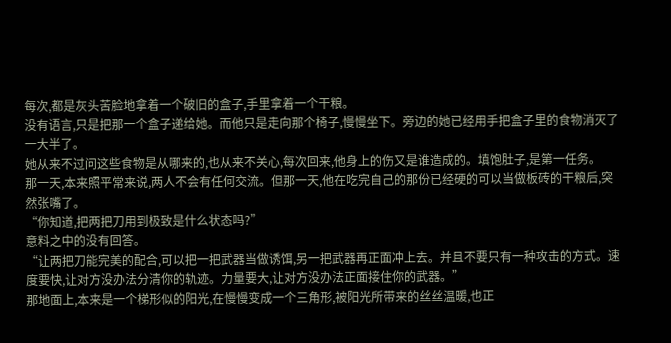每次,都是灰头苦脸地拿着一个破旧的盒子,手里拿着一个干粮。
没有语言,只是把那一个盒子递给她。而他只是走向那个椅子,慢慢坐下。旁边的她已经用手把盒子里的食物消灭了一大半了。
她从来不过问这些食物是从哪来的,也从来不关心,每次回来,他身上的伤又是谁造成的。填饱肚子,是第一任务。
那一天,本来照平常来说,两人不会有任何交流。但那一天,他在吃完自己的那份已经硬的可以当做板砖的干粮后,突然张嘴了。
“你知道,把两把刀用到极致是什么状态吗?”
意料之中的没有回答。
“让两把刀能完美的配合,可以把一把武器当做诱饵,另一把武器再正面冲上去。并且不要只有一种攻击的方式。速度要快,让对方没办法分清你的轨迹。力量要大,让对方没办法正面接住你的武器。”
那地面上,本来是一个梯形似的阳光,在慢慢变成一个三角形,被阳光所带来的丝丝温暖,也正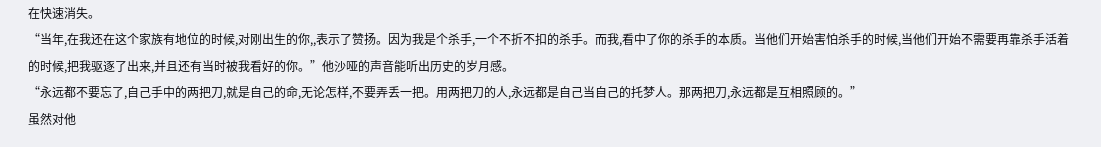在快速消失。
“当年,在我还在这个家族有地位的时候,对刚出生的你,,表示了赞扬。因为我是个杀手,一个不折不扣的杀手。而我,看中了你的杀手的本质。当他们开始害怕杀手的时候,当他们开始不需要再靠杀手活着的时候,把我驱逐了出来,并且还有当时被我看好的你。”他沙哑的声音能听出历史的岁月感。
“永远都不要忘了,自己手中的两把刀,就是自己的命,无论怎样,不要弄丢一把。用两把刀的人,永远都是自己当自己的托梦人。那两把刀,永远都是互相照顾的。”
虽然对他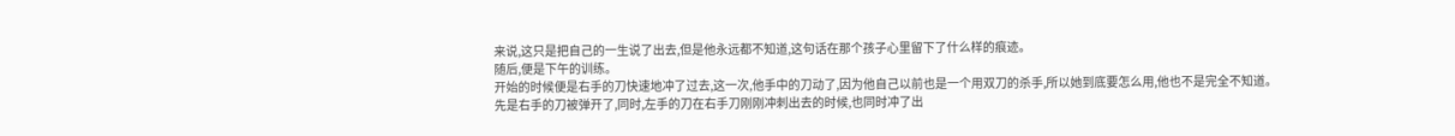来说,这只是把自己的一生说了出去,但是他永远都不知道,这句话在那个孩子心里留下了什么样的痕迹。
随后,便是下午的训练。
开始的时候便是右手的刀快速地冲了过去,这一次,他手中的刀动了,因为他自己以前也是一个用双刀的杀手,所以她到底要怎么用,他也不是完全不知道。
先是右手的刀被弹开了,同时,左手的刀在右手刀刚刚冲刺出去的时候,也同时冲了出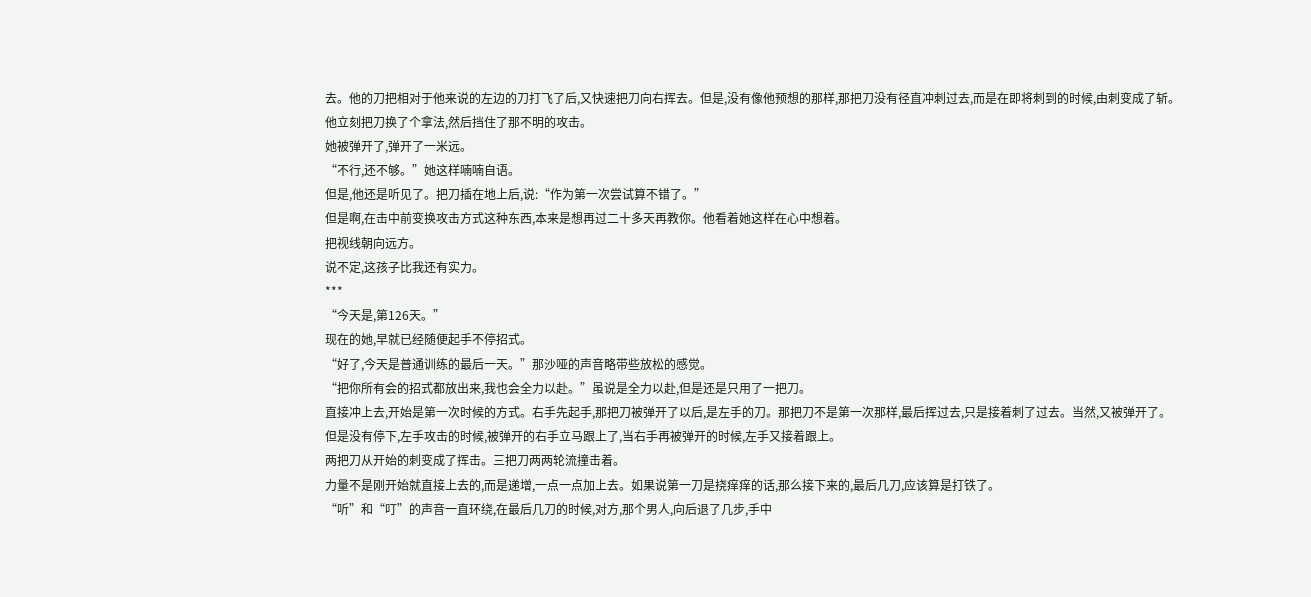去。他的刀把相对于他来说的左边的刀打飞了后,又快速把刀向右挥去。但是,没有像他预想的那样,那把刀没有径直冲刺过去,而是在即将刺到的时候,由刺变成了斩。
他立刻把刀换了个拿法,然后挡住了那不明的攻击。
她被弹开了,弹开了一米远。
“不行,还不够。”她这样喃喃自语。
但是,他还是听见了。把刀插在地上后,说:“作为第一次尝试算不错了。”
但是啊,在击中前变换攻击方式这种东西,本来是想再过二十多天再教你。他看着她这样在心中想着。
把视线朝向远方。
说不定,这孩子比我还有实力。
***
“今天是,第126天。”
现在的她,早就已经随便起手不停招式。
“好了,今天是普通训练的最后一天。”那沙哑的声音略带些放松的感觉。
“把你所有会的招式都放出来,我也会全力以赴。”虽说是全力以赴,但是还是只用了一把刀。
直接冲上去,开始是第一次时候的方式。右手先起手,那把刀被弹开了以后,是左手的刀。那把刀不是第一次那样,最后挥过去,只是接着刺了过去。当然,又被弹开了。
但是没有停下,左手攻击的时候,被弹开的右手立马跟上了,当右手再被弹开的时候,左手又接着跟上。
两把刀从开始的刺变成了挥击。三把刀两两轮流撞击着。
力量不是刚开始就直接上去的,而是递增,一点一点加上去。如果说第一刀是挠痒痒的话,那么接下来的,最后几刀,应该算是打铁了。
“听”和“叮”的声音一直环绕,在最后几刀的时候,对方,那个男人,向后退了几步,手中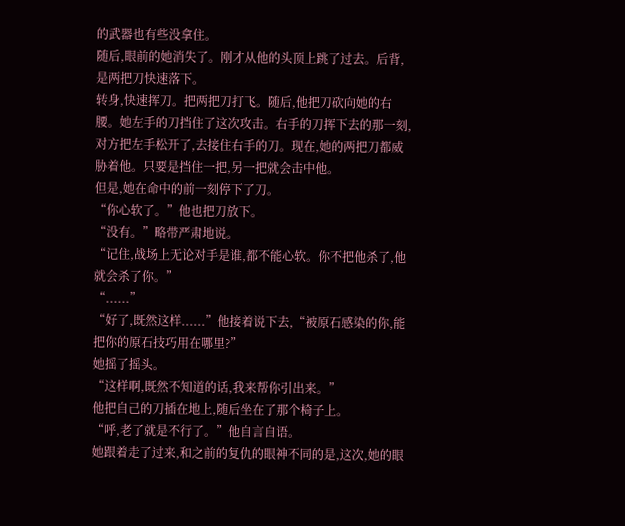的武器也有些没拿住。
随后,眼前的她消失了。刚才从他的头顶上跳了过去。后背,是两把刀快速落下。
转身,快速挥刀。把两把刀打飞。随后,他把刀砍向她的右腰。她左手的刀挡住了这次攻击。右手的刀挥下去的那一刻,对方把左手松开了,去接住右手的刀。现在,她的两把刀都威胁着他。只要是挡住一把,另一把就会击中他。
但是,她在命中的前一刻停下了刀。
“你心软了。”他也把刀放下。
“没有。”略带严肃地说。
“记住,战场上无论对手是谁,都不能心软。你不把他杀了,他就会杀了你。”
“......”
“好了,既然这样......”他接着说下去,“被原石感染的你,能把你的原石技巧用在哪里?”
她摇了摇头。
“这样啊,既然不知道的话,我来帮你引出来。”
他把自己的刀插在地上,随后坐在了那个椅子上。
“呼,老了就是不行了。”他自言自语。
她跟着走了过来,和之前的复仇的眼神不同的是,这次,她的眼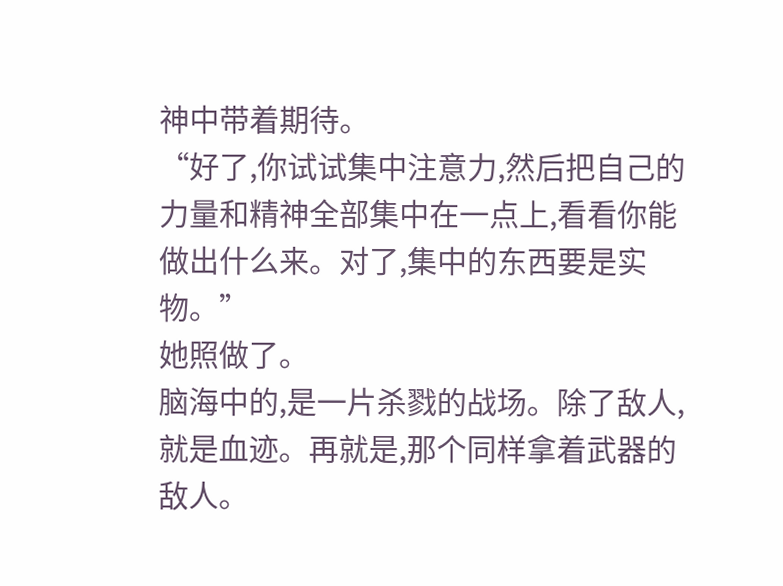神中带着期待。
“好了,你试试集中注意力,然后把自己的力量和精神全部集中在一点上,看看你能做出什么来。对了,集中的东西要是实物。”
她照做了。
脑海中的,是一片杀戮的战场。除了敌人,就是血迹。再就是,那个同样拿着武器的敌人。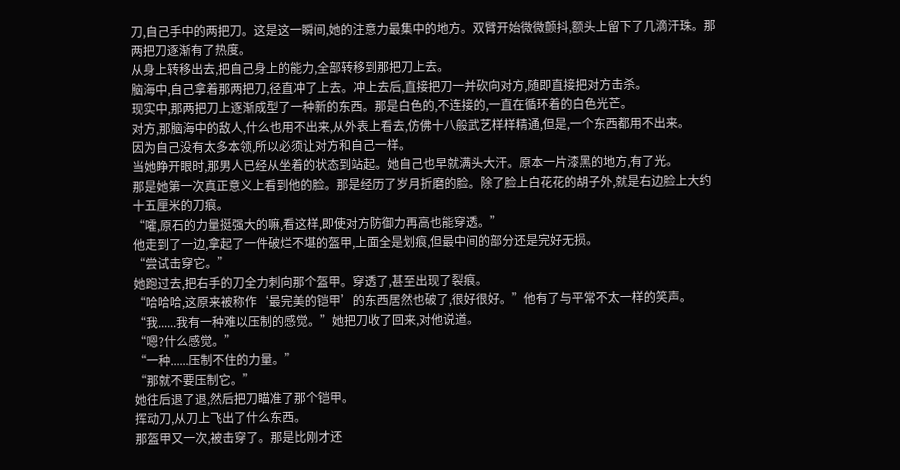刀,自己手中的两把刀。这是这一瞬间,她的注意力最集中的地方。双臂开始微微颤抖,额头上留下了几滴汗珠。那两把刀逐渐有了热度。
从身上转移出去,把自己身上的能力,全部转移到那把刀上去。
脑海中,自己拿着那两把刀,径直冲了上去。冲上去后,直接把刀一并砍向对方,随即直接把对方击杀。
现实中,那两把刀上逐渐成型了一种新的东西。那是白色的,不连接的,一直在循环着的白色光芒。
对方,那脑海中的敌人,什么也用不出来,从外表上看去,仿佛十八般武艺样样精通,但是,一个东西都用不出来。
因为自己没有太多本领,所以必须让对方和自己一样。
当她睁开眼时,那男人已经从坐着的状态到站起。她自己也早就满头大汗。原本一片漆黑的地方,有了光。
那是她第一次真正意义上看到他的脸。那是经历了岁月折磨的脸。除了脸上白花花的胡子外,就是右边脸上大约十五厘米的刀痕。
“嚯,原石的力量挺强大的嘛,看这样,即使对方防御力再高也能穿透。”
他走到了一边,拿起了一件破烂不堪的盔甲,上面全是划痕,但最中间的部分还是完好无损。
“尝试击穿它。”
她跑过去,把右手的刀全力刺向那个盔甲。穿透了,甚至出现了裂痕。
“哈哈哈,这原来被称作‘最完美的铠甲’的东西居然也破了,很好很好。”他有了与平常不太一样的笑声。
“我......我有一种难以压制的感觉。”她把刀收了回来,对他说道。
“嗯?什么感觉。”
“一种......压制不住的力量。”
“那就不要压制它。”
她往后退了退,然后把刀瞄准了那个铠甲。
挥动刀,从刀上飞出了什么东西。
那盔甲又一次,被击穿了。那是比刚才还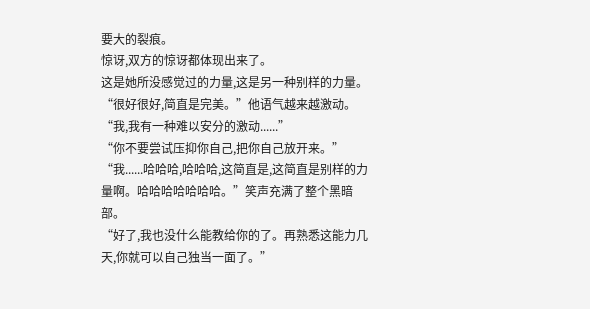要大的裂痕。
惊讶,双方的惊讶都体现出来了。
这是她所没感觉过的力量,这是另一种别样的力量。
“很好很好,简直是完美。”他语气越来越激动。
“我,我有一种难以安分的激动......”
“你不要尝试压抑你自己,把你自己放开来。”
“我......哈哈哈,哈哈哈,这简直是,这简直是别样的力量啊。哈哈哈哈哈哈哈。”笑声充满了整个黑暗部。
“好了,我也没什么能教给你的了。再熟悉这能力几天,你就可以自己独当一面了。”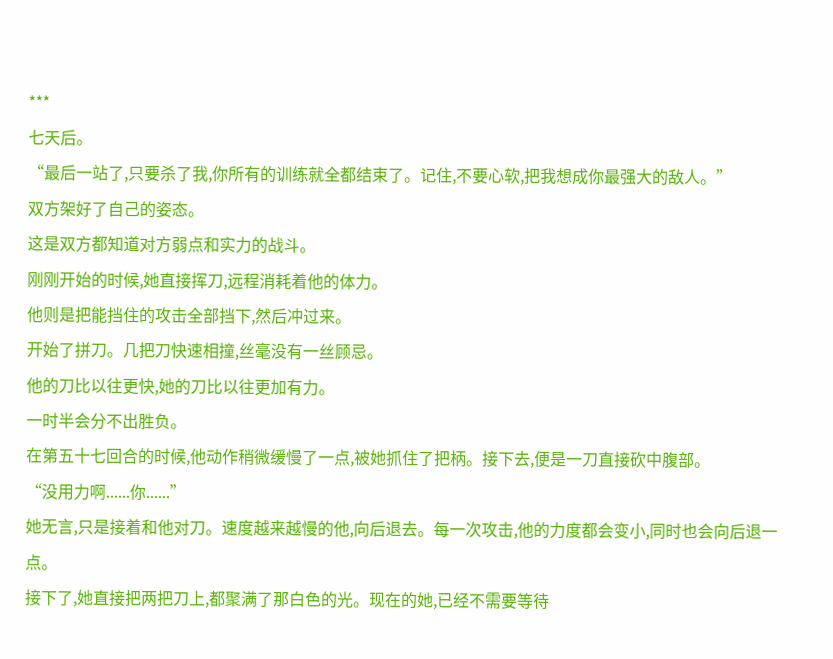***
七天后。
“最后一站了,只要杀了我,你所有的训练就全都结束了。记住,不要心软,把我想成你最强大的敌人。”
双方架好了自己的姿态。
这是双方都知道对方弱点和实力的战斗。
刚刚开始的时候,她直接挥刀,远程消耗着他的体力。
他则是把能挡住的攻击全部挡下,然后冲过来。
开始了拼刀。几把刀快速相撞,丝毫没有一丝顾忌。
他的刀比以往更快,她的刀比以往更加有力。
一时半会分不出胜负。
在第五十七回合的时候,他动作稍微缓慢了一点,被她抓住了把柄。接下去,便是一刀直接砍中腹部。
“没用力啊......你......”
她无言,只是接着和他对刀。速度越来越慢的他,向后退去。每一次攻击,他的力度都会变小,同时也会向后退一点。
接下了,她直接把两把刀上,都聚满了那白色的光。现在的她,已经不需要等待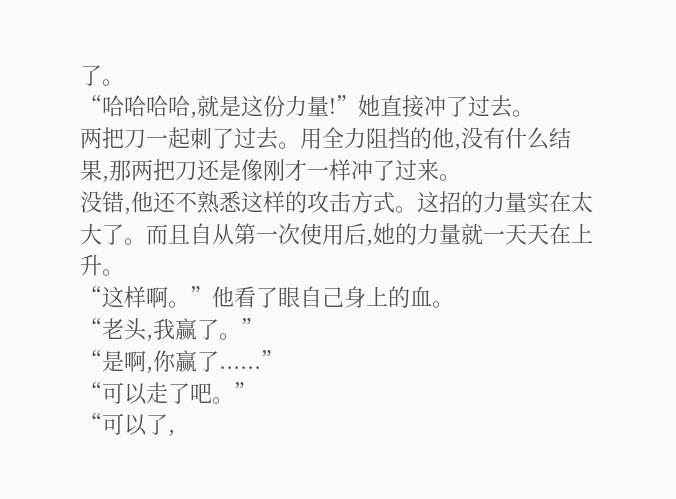了。
“哈哈哈哈,就是这份力量!”她直接冲了过去。
两把刀一起刺了过去。用全力阻挡的他,没有什么结果,那两把刀还是像刚才一样冲了过来。
没错,他还不熟悉这样的攻击方式。这招的力量实在太大了。而且自从第一次使用后,她的力量就一天天在上升。
“这样啊。”他看了眼自己身上的血。
“老头,我赢了。”
“是啊,你赢了......”
“可以走了吧。”
“可以了,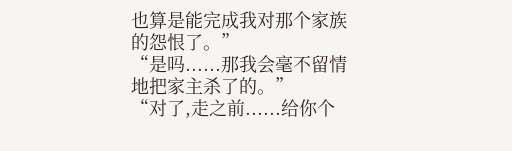也算是能完成我对那个家族的怨恨了。”
“是吗......那我会毫不留情地把家主杀了的。”
“对了,走之前......给你个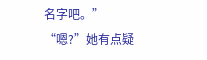名字吧。”
“嗯?”她有点疑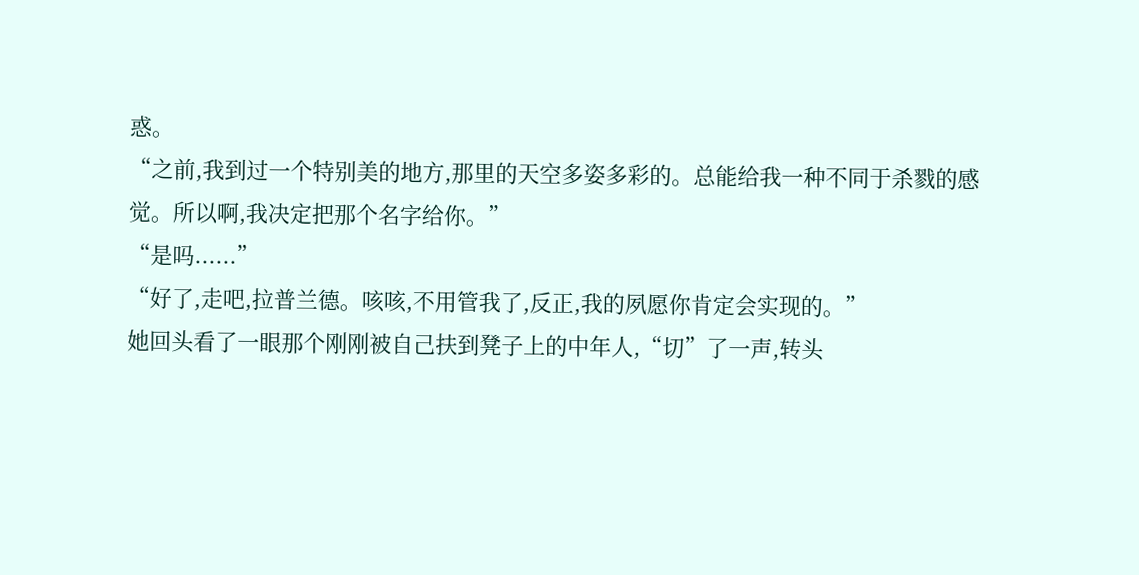惑。
“之前,我到过一个特别美的地方,那里的天空多姿多彩的。总能给我一种不同于杀戮的感觉。所以啊,我决定把那个名字给你。”
“是吗......”
“好了,走吧,拉普兰德。咳咳,不用管我了,反正,我的夙愿你肯定会实现的。”
她回头看了一眼那个刚刚被自己扶到凳子上的中年人,“切”了一声,转头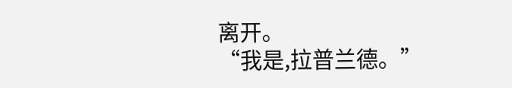离开。
“我是,拉普兰德。”